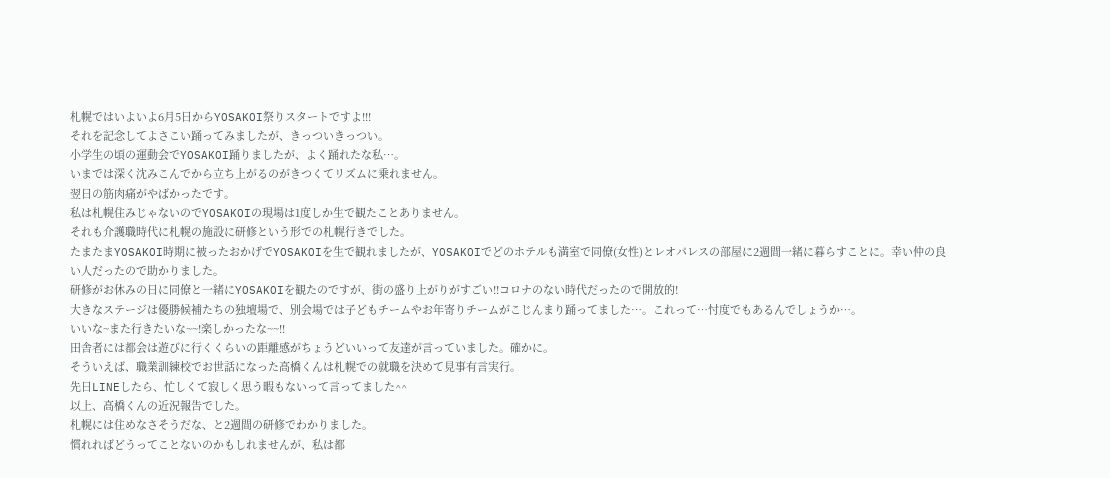札幌ではいよいよ6月5日からYOSAKOI祭りスタートですよ!!!
それを記念してよさこい踊ってみましたが、きっついきっつい。
小学生の頃の運動会でYOSAKOI踊りましたが、よく踊れたな私…。
いまでは深く沈みこんでから立ち上がるのがきつくてリズムに乗れません。
翌日の筋肉痛がやばかったです。
私は札幌住みじゃないのでYOSAKOIの現場は1度しか生で観たことありません。
それも介護職時代に札幌の施設に研修という形での札幌行きでした。
たまたまYOSAKOI時期に被ったおかげでYOSAKOIを生で観れましたが、YOSAKOIでどのホテルも満室で同僚(女性)とレオパレスの部屋に2週間一緒に暮らすことに。幸い仲の良い人だったので助かりました。
研修がお休みの日に同僚と一緒にYOSAKOIを観たのですが、街の盛り上がりがすごい!!コロナのない時代だったので開放的!
大きなステージは優勝候補たちの独壇場で、別会場では子どもチームやお年寄りチームがこじんまり踊ってました…。これって…忖度でもあるんでしょうか…。
いいな~また行きたいな~~!楽しかったな~~!!
田舎者には都会は遊びに行くくらいの距離感がちょうどいいって友達が言っていました。確かに。
そういえば、職業訓練校でお世話になった高橋くんは札幌での就職を決めて見事有言実行。
先日LINEしたら、忙しくて寂しく思う暇もないって言ってました^^
以上、高橋くんの近況報告でした。
札幌には住めなさそうだな、と2週間の研修でわかりました。
慣れればどうってことないのかもしれませんが、私は都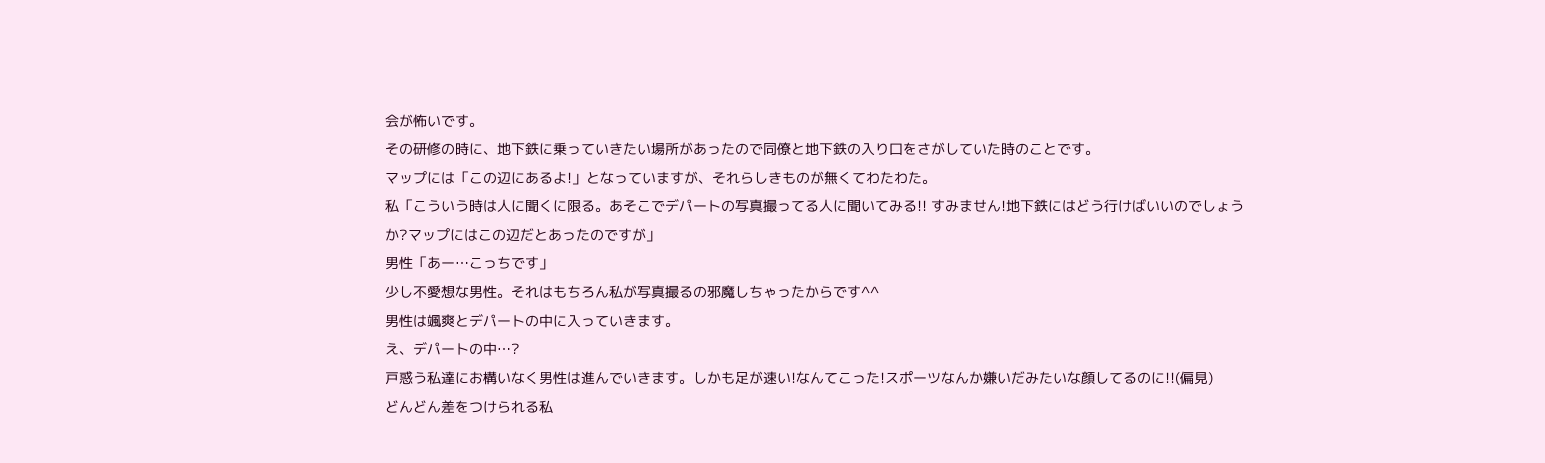会が怖いです。
その研修の時に、地下鉄に乗っていきたい場所があったので同僚と地下鉄の入り口をさがしていた時のことです。
マップには「この辺にあるよ!」となっていますが、それらしきものが無くてわたわた。
私「こういう時は人に聞くに限る。あそこでデパートの写真撮ってる人に聞いてみる!! すみません!地下鉄にはどう行けばいいのでしょうか?マップにはこの辺だとあったのですが」
男性「あー…こっちです」
少し不愛想な男性。それはもちろん私が写真撮るの邪魔しちゃったからです^^
男性は颯爽とデパートの中に入っていきます。
え、デパートの中…?
戸惑う私達にお構いなく男性は進んでいきます。しかも足が速い!なんてこった!スポーツなんか嫌いだみたいな顔してるのに!!(偏見)
どんどん差をつけられる私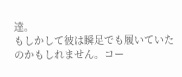達。
もしかして彼は瞬足でも履いていたのかもしれません。コー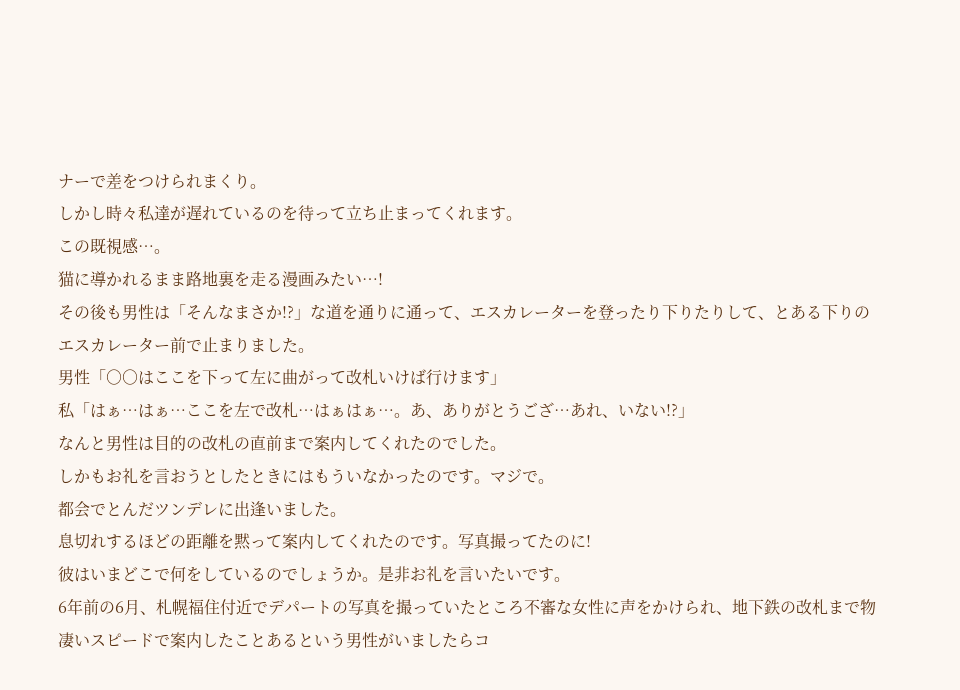ナーで差をつけられまくり。
しかし時々私達が遅れているのを待って立ち止まってくれます。
この既視感…。
猫に導かれるまま路地裏を走る漫画みたい…!
その後も男性は「そんなまさか!?」な道を通りに通って、エスカレーターを登ったり下りたりして、とある下りのエスカレーター前で止まりました。
男性「○○はここを下って左に曲がって改札いけば行けます」
私「はぁ…はぁ…ここを左で改札…はぁはぁ…。あ、ありがとうござ…あれ、いない!?」
なんと男性は目的の改札の直前まで案内してくれたのでした。
しかもお礼を言おうとしたときにはもういなかったのです。マジで。
都会でとんだツンデレに出逢いました。
息切れするほどの距離を黙って案内してくれたのです。写真撮ってたのに!
彼はいまどこで何をしているのでしょうか。是非お礼を言いたいです。
6年前の6月、札幌福住付近でデパートの写真を撮っていたところ不審な女性に声をかけられ、地下鉄の改札まで物凄いスピードで案内したことあるという男性がいましたらコ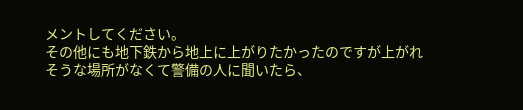メントしてください。
その他にも地下鉄から地上に上がりたかったのですが上がれそうな場所がなくて警備の人に聞いたら、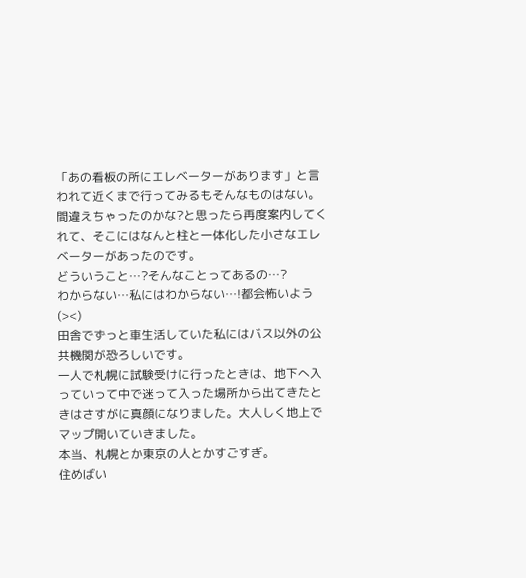「あの看板の所にエレベーターがあります」と言われて近くまで行ってみるもそんなものはない。
間違えちゃったのかな?と思ったら再度案内してくれて、そこにはなんと柱と一体化した小さなエレベーターがあったのです。
どういうこと…?そんなことってあるの…?
わからない…私にはわからない…!都会怖いよう(><)
田舎でずっと車生活していた私にはバス以外の公共機関が恐ろしいです。
一人で札幌に試験受けに行ったときは、地下へ入っていって中で迷って入った場所から出てきたときはさすがに真顔になりました。大人しく地上でマップ開いていきました。
本当、札幌とか東京の人とかすごすぎ。
住めばい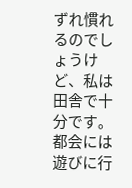ずれ慣れるのでしょうけど、私は田舎で十分です。
都会には遊びに行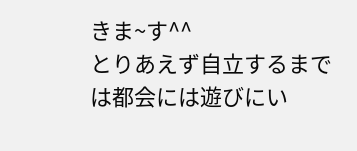きま~す^^
とりあえず自立するまでは都会には遊びにい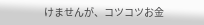けませんが、コツコツお金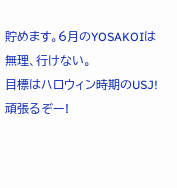貯めます。6月のYOSAKOIは無理、行けない。
目標はハロウィン時期のUSJ!
頑張るぞー!